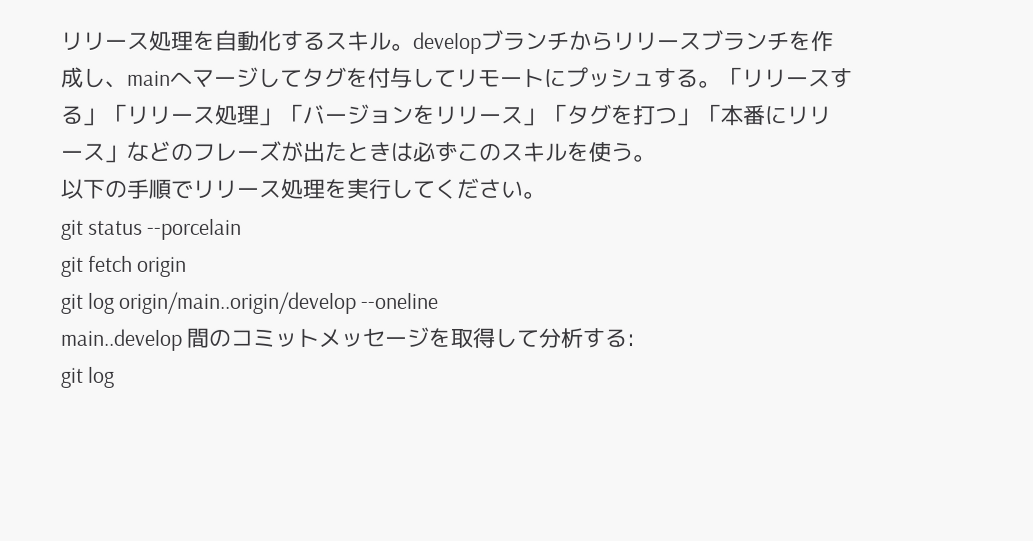リリース処理を自動化するスキル。developブランチからリリースブランチを作成し、mainへマージしてタグを付与してリモートにプッシュする。「リリースする」「リリース処理」「バージョンをリリース」「タグを打つ」「本番にリリース」などのフレーズが出たときは必ずこのスキルを使う。
以下の手順でリリース処理を実行してください。
git status --porcelain
git fetch origin
git log origin/main..origin/develop --oneline
main..develop 間のコミットメッセージを取得して分析する:
git log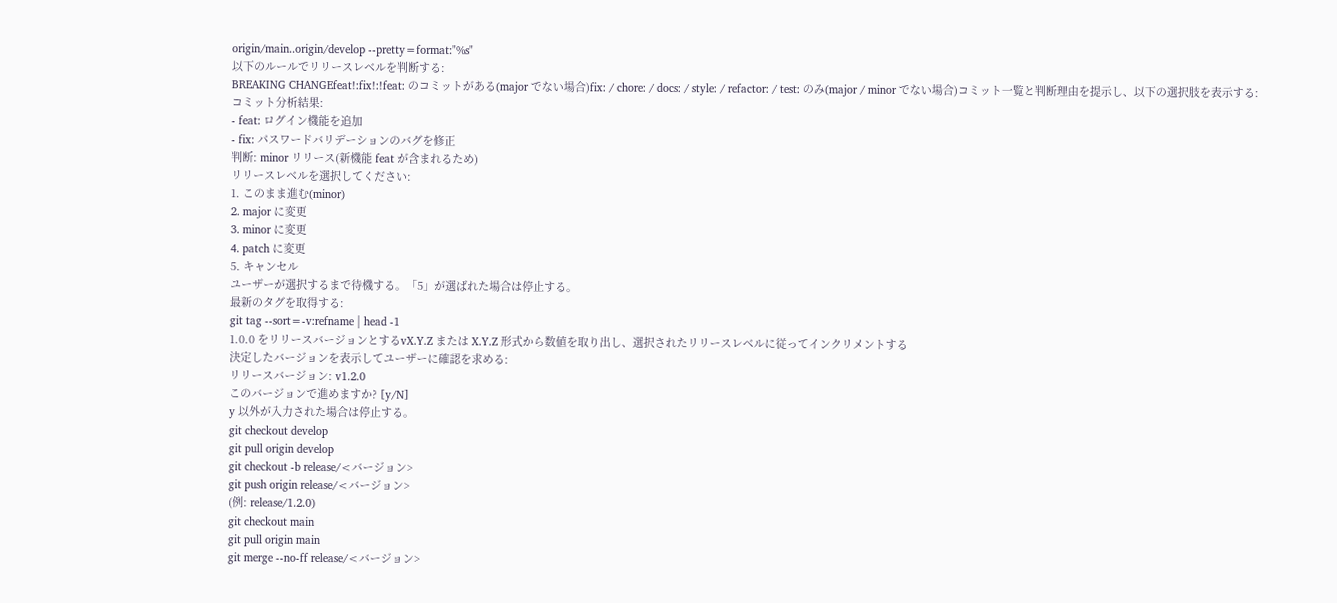origin/main..origin/develop --pretty=format:"%s"
以下のルールでリリースレベルを判断する:
BREAKING CHANGEfeat!:fix!:!feat: のコミットがある(major でない場合)fix: / chore: / docs: / style: / refactor: / test: のみ(major / minor でない場合)コミット一覧と判断理由を提示し、以下の選択肢を表示する:
コミット分析結果:
- feat: ログイン機能を追加
- fix: パスワードバリデーションのバグを修正
判断: minor リリース(新機能 feat が含まれるため)
リリースレベルを選択してください:
1. このまま進む(minor)
2. major に変更
3. minor に変更
4. patch に変更
5. キャンセル
ユーザーが選択するまで待機する。「5」が選ばれた場合は停止する。
最新のタグを取得する:
git tag --sort=-v:refname | head -1
1.0.0 をリリースバージョンとするvX.Y.Z または X.Y.Z 形式から数値を取り出し、選択されたリリースレベルに従ってインクリメントする
決定したバージョンを表示してユーザーに確認を求める:
リリースバージョン: v1.2.0
このバージョンで進めますか? [y/N]
y 以外が入力された場合は停止する。
git checkout develop
git pull origin develop
git checkout -b release/<バージョン>
git push origin release/<バージョン>
(例: release/1.2.0)
git checkout main
git pull origin main
git merge --no-ff release/<バージョン>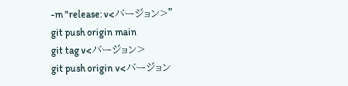-m "release: v<バージョン>"
git push origin main
git tag v<バージョン>
git push origin v<バージョン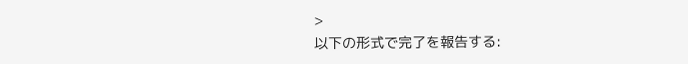>
以下の形式で完了を報告する: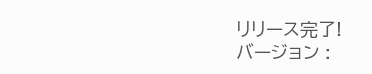リリース完了!
バージョン :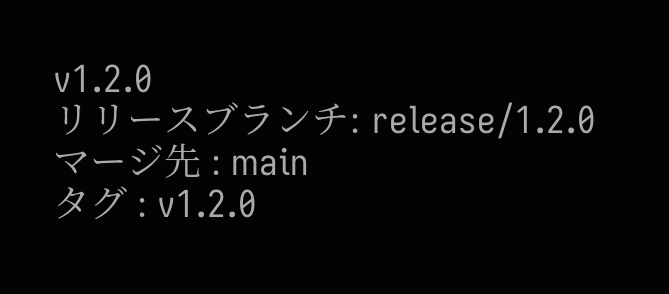v1.2.0
リリースブランチ: release/1.2.0
マージ先 : main
タグ : v1.2.0